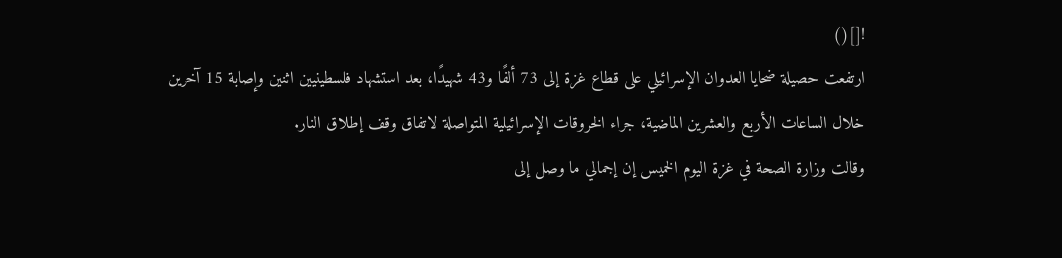![]()
ارتفعت حصيلة ضحايا العدوان الإسرائيلي على قطاع غزة إلى 73 ألفًا و43 شهيدًا، بعد استشهاد فلسطينيين اثنين وإصابة 15 آخرين خلال الساعات الأربع والعشرين الماضية، جراء الخروقات الإسرائيلية المتواصلة لاتفاق وقف إطلاق النار.
وقالت وزارة الصحة في غزة اليوم الخميس إن إجمالي ما وصل إلى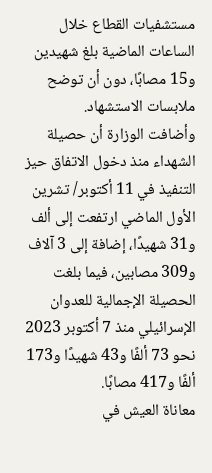مستشفيات القطاع خلال الساعات الماضية بلغ شهيدين و15 مصابًا، دون أن توضح ملابسات الاستشهاد.
وأضافت الوزارة أن حصيلة الشهداء منذ دخول الاتفاق حيز التنفيذ في 11 أكتوبر/ تشرين الأول الماضي ارتفعت إلى ألف و31 شهيدًا، إضافة إلى 3 آلاف و309 مصابين، فيما بلغت الحصيلة الإجمالية للعدوان الإسرائيلي منذ 7 أكتوبر 2023 نحو 73 ألفًا و43 شهيدًا و173 ألفًا و417 مصابًا.
معاناة العيش في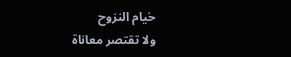خيام النزوح
ولا تقتصر معاناة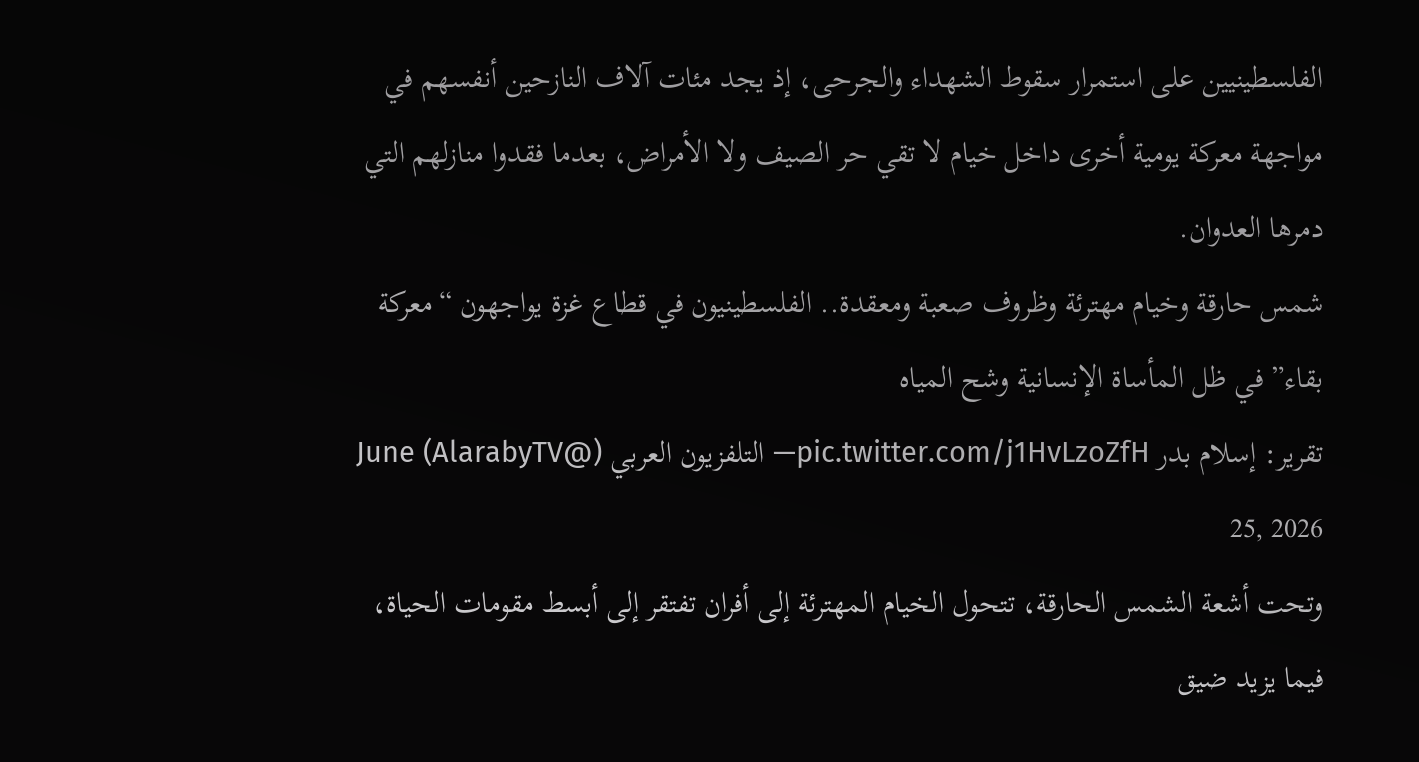الفلسطينيين على استمرار سقوط الشهداء والجرحى، إذ يجد مئات آلاف النازحين أنفسهم في مواجهة معركة يومية أخرى داخل خيام لا تقي حر الصيف ولا الأمراض، بعدما فقدوا منازلهم التي دمرها العدوان.
شمس حارقة وخيام مهترئة وظروف صعبة ومعقدة.. الفلسطينيون في قطاع غزة يواجهون “معركة بقاء” في ظل المأساة الإنسانية وشح المياه
تقرير: إسلام بدر pic.twitter.com/j1HvLzoZfH— التلفزيون العربي (@AlarabyTV) June 25, 2026
وتحت أشعة الشمس الحارقة، تتحول الخيام المهترئة إلى أفران تفتقر إلى أبسط مقومات الحياة، فيما يزيد ضيق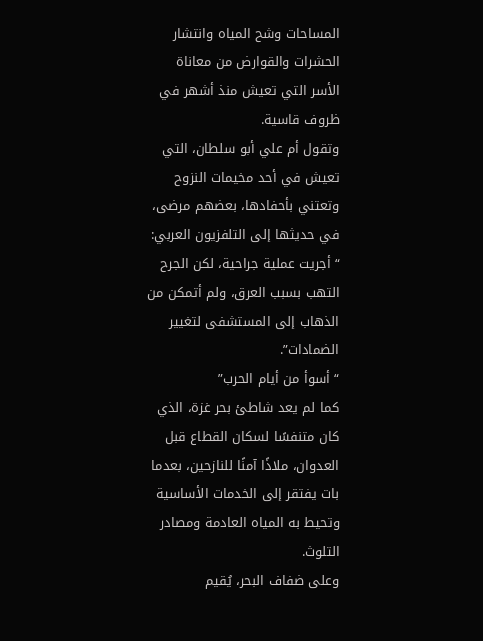المساحات وشح المياه وانتشار الحشرات والقوارض من معاناة الأسر التي تعيش منذ أشهر في ظروف قاسية.
وتقول أم علي أبو سلطان، التي تعيش في أحد مخيمات النزوح وتعتني بأحفادها، بعضهم مرضى، في حديثها إلى التلفزيون العربي: “أجريت عملية جراحية، لكن الجرح التهب بسبب العرق، ولم أتمكن من الذهاب إلى المستشفى لتغيير الضمادات”.
“أسوأ من أيام الحرب”
كما لم يعد شاطئ بحر غزة، الذي كان متنفسًا لسكان القطاع قبل العدوان، ملاذًا آمنًا للنازحين، بعدما بات يفتقر إلى الخدمات الأساسية وتحيط به المياه العادمة ومصادر التلوث.
وعلى ضفاف البحر، يُقيم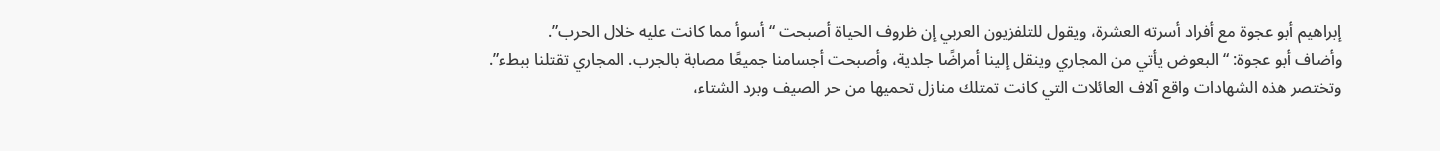إبراهيم أبو عجوة مع أفراد أسرته العشرة، ويقول للتلفزيون العربي إن ظروف الحياة أصبحت “أسوأ مما كانت عليه خلال الحرب”.
وأضاف أبو عجوة: “البعوض يأتي من المجاري وينقل إلينا أمراضًا جلدية، وأصبحت أجسامنا جميعًا مصابة بالجرب. المجاري تقتلنا ببطء”.
وتختصر هذه الشهادات واقع آلاف العائلات التي كانت تمتلك منازل تحميها من حر الصيف وبرد الشتاء،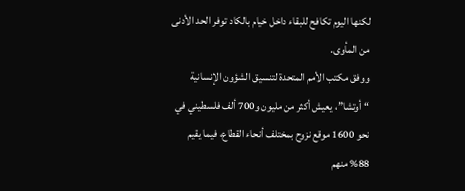لكنها اليوم تكافح للبقاء داخل خيام بالكاد توفر الحد الأدنى من المأوى.
ووفق مكتب الأمم المتحدة لتنسيق الشؤون الإنسانية “أوتشا”، يعيش أكثر من مليون و700 ألف فلسطيني في نحو 1600 موقع نزوح بمختلف أنحاء القطاع، فيما يقيم 88% منهم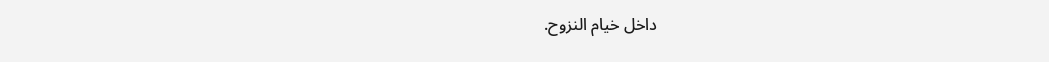داخل خيام النزوح.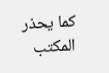كما يحذر المكتب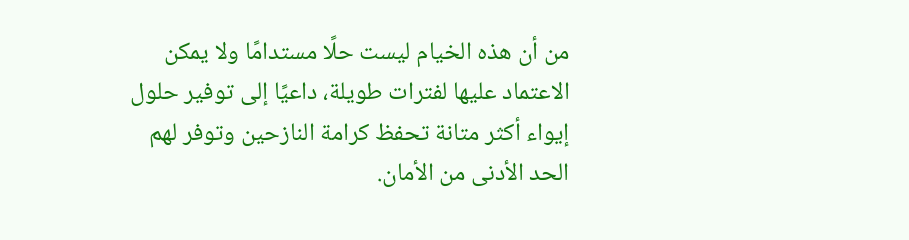من أن هذه الخيام ليست حلًا مستدامًا ولا يمكن الاعتماد عليها لفترات طويلة، داعيًا إلى توفير حلول إيواء أكثر متانة تحفظ كرامة النازحين وتوفر لهم الحد الأدنى من الأمان.